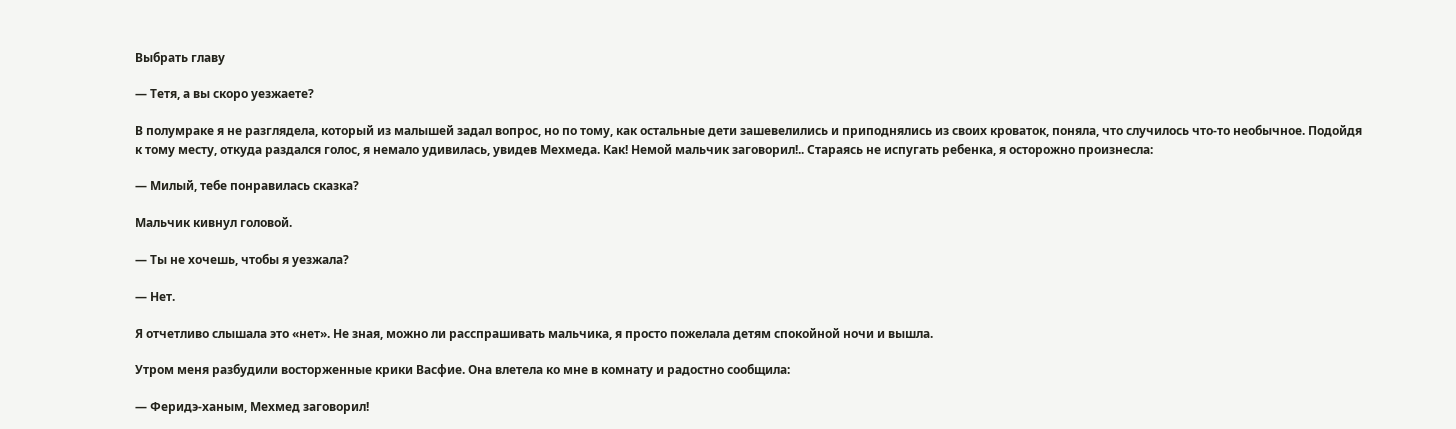Выбрать главу

— Тетя, а вы скоро уезжаете?

В полумраке я не разглядела, который из малышей задал вопрос, но по тому, как остальные дети зашевелились и приподнялись из своих кроваток, поняла, что случилось что-то необычное. Подойдя к тому месту, откуда раздался голос, я немало удивилась, увидев Мехмеда. Как! Немой мальчик заговорил!.. Стараясь не испугать ребенка, я осторожно произнесла:

— Милый, тебе понравилась сказка?

Мальчик кивнул головой.

— Ты не хочешь, чтобы я уезжала?

— Нет.

Я отчетливо слышала это «нет». Не зная, можно ли расспрашивать мальчика, я просто пожелала детям спокойной ночи и вышла.

Утром меня разбудили восторженные крики Васфие. Она влетела ко мне в комнату и радостно сообщила:

— Феридэ-ханым, Мехмед заговорил!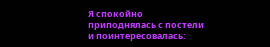Я спокойно приподнялась с постели и поинтересовалась: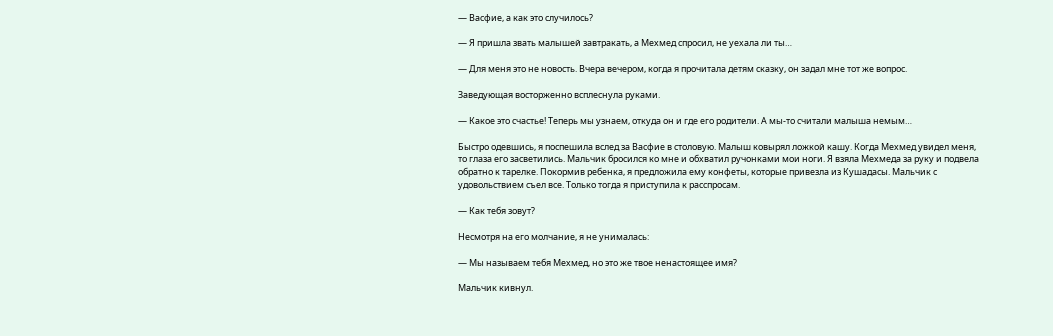— Васфие, а как это случилось?

— Я пришла звать малышей завтракать, а Мехмед спросил, не уехала ли ты…

— Для меня это не новость. Вчера вечером, когда я прочитала детям сказку, он задал мне тот же вопрос.

Заведующая восторженно всплеснула руками.

— Какое это счастье! Теперь мы узнаем, откуда он и где его родители. А мы-то считали малыша немым…

Быстро одевшись, я поспешила вслед за Васфие в столовую. Малыш ковырял ложкой кашу. Когда Мехмед увидел меня, то глаза его засветились. Мальчик бросился ко мне и обхватил ручонками мои ноги. Я взяла Мехмеда за руку и подвела обратно к тарелке. Покормив ребенка, я предложила ему конфеты, которые привезла из Кушадасы. Мальчик с удовольствием съел все. Только тогда я приступила к расспросам.

— Как тебя зовут?

Несмотря на его молчание, я не унималась:

— Мы называем тебя Мехмед, но это же твое ненастоящее имя?

Мальчик кивнул.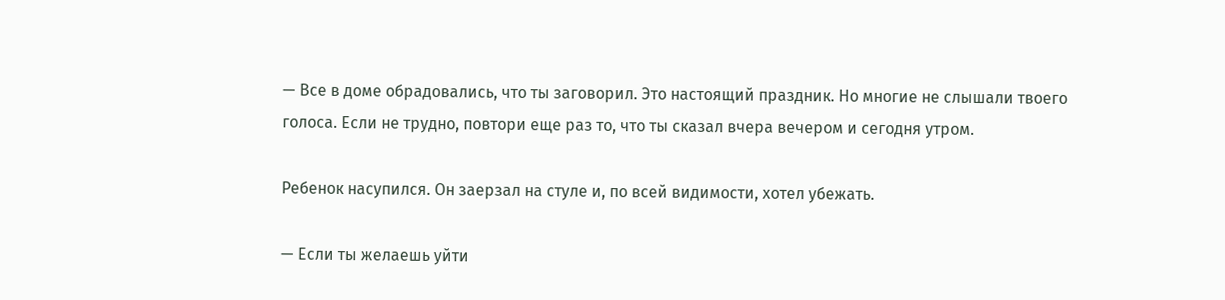— Все в доме обрадовались, что ты заговорил. Это настоящий праздник. Но многие не слышали твоего голоса. Если не трудно, повтори еще раз то, что ты сказал вчера вечером и сегодня утром.

Ребенок насупился. Он заерзал на стуле и, по всей видимости, хотел убежать.

— Если ты желаешь уйти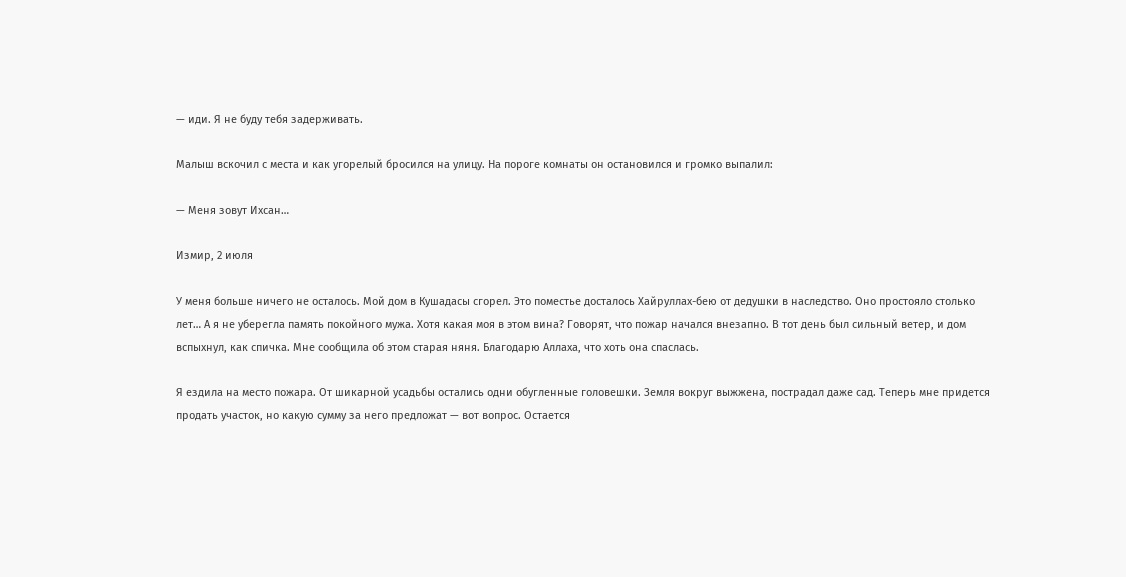— иди. Я не буду тебя задерживать.

Малыш вскочил с места и как угорелый бросился на улицу. На пороге комнаты он остановился и громко выпалил:

— Меня зовут Ихсан…

Измир, 2 июля

У меня больше ничего не осталось. Мой дом в Кушадасы сгорел. Это поместье досталось Хайруллах-бею от дедушки в наследство. Оно простояло столько лет… А я не уберегла память покойного мужа. Хотя какая моя в этом вина? Говорят, что пожар начался внезапно. В тот день был сильный ветер, и дом вспыхнул, как спичка. Мне сообщила об этом старая няня. Благодарю Аллаха, что хоть она спаслась.

Я ездила на место пожара. От шикарной усадьбы остались одни обугленные головешки. Земля вокруг выжжена, пострадал даже сад. Теперь мне придется продать участок, но какую сумму за него предложат — вот вопрос. Остается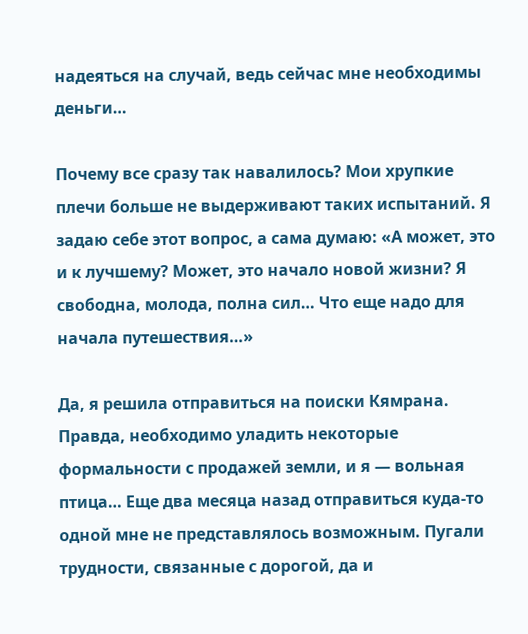надеяться на случай, ведь сейчас мне необходимы деньги…

Почему все сразу так навалилось? Мои хрупкие плечи больше не выдерживают таких испытаний. Я задаю себе этот вопрос, а сама думаю: «А может, это и к лучшему? Может, это начало новой жизни? Я свободна, молода, полна сил… Что еще надо для начала путешествия…»

Да, я решила отправиться на поиски Кямрана. Правда, необходимо уладить некоторые формальности с продажей земли, и я — вольная птица… Еще два месяца назад отправиться куда-то одной мне не представлялось возможным. Пугали трудности, связанные с дорогой, да и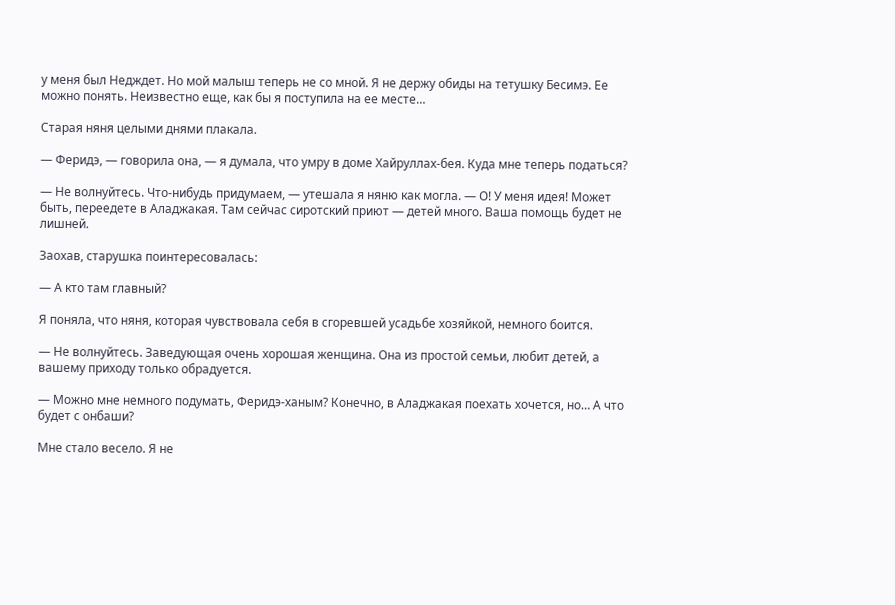у меня был Недждет. Но мой малыш теперь не со мной. Я не держу обиды на тетушку Бесимэ. Ее можно понять. Неизвестно еще, как бы я поступила на ее месте…

Старая няня целыми днями плакала.

— Феридэ, — говорила она, — я думала, что умру в доме Хайруллах-бея. Куда мне теперь податься?

— Не волнуйтесь. Что-нибудь придумаем, — утешала я няню как могла. — О! У меня идея! Может быть, переедете в Аладжакая. Там сейчас сиротский приют — детей много. Ваша помощь будет не лишней.

Заохав, старушка поинтересовалась:

— А кто там главный?

Я поняла, что няня, которая чувствовала себя в сгоревшей усадьбе хозяйкой, немного боится.

— Не волнуйтесь. Заведующая очень хорошая женщина. Она из простой семьи, любит детей, а вашему приходу только обрадуется.

— Можно мне немного подумать, Феридэ-ханым? Конечно, в Аладжакая поехать хочется, но… А что будет с онбаши?

Мне стало весело. Я не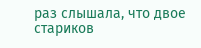раз слышала, что двое стариков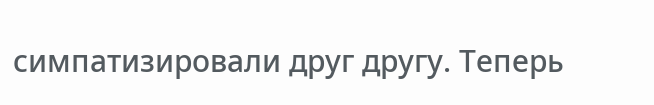симпатизировали друг другу. Теперь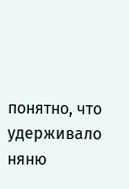понятно, что удерживало няню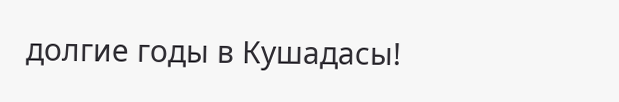долгие годы в Кушадасы!